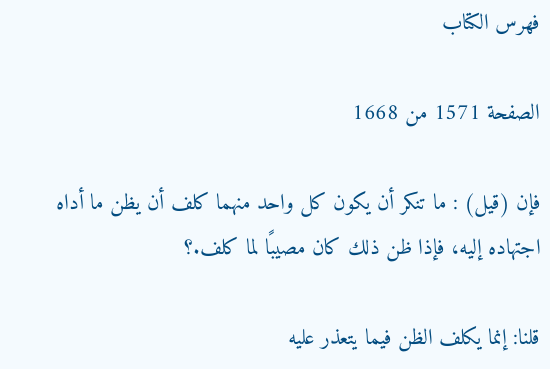فهرس الكتاب

الصفحة 1571 من 1668

فإن (قيل) : ما تنكر أن يكون كل واحد منهما كلف أن يظن ما أداه اجتهاده إليه، فإذا ظن ذلك كان مصيبًا لما كلف.؟

قلنا: إنما يكلف الظن فيما يتعذر عليه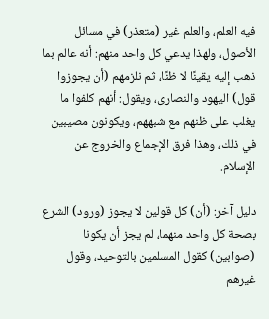فيه العلم، والعلم غير (متعذر) في مسائل الأصول، ولهذا يدعي كل واحد منهم: أنه عالم بما ذهب إليه يقينًا لا ظنًا، ثم نلزمهم (أن يجوزوا قول) اليهود والنصارى، ويقول: أنهم كلفوا ما يغلب على ظنهم مع شبههم، ويكونون مصيبين في ذلك، وهذا فرق الإجماع والخروج عن الإسلام.

دليل آخر: (أن) كل قولين لا يجوز (ورود) الشرع بصحة كل واحد منهما، لم يجز أن يكونا (صوابين) كقول المسلمين بالتوحيد، وقول غيرهم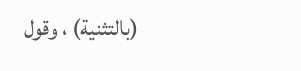(بالتثنية) ، وقول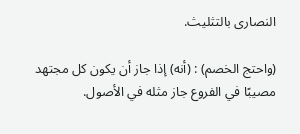النصارى بالتثليث.

(واحتج الخصم) : (أنه) إذا جاز أن يكون كل مجتهد مصيبًا في الفروع جاز مثله في الأصول.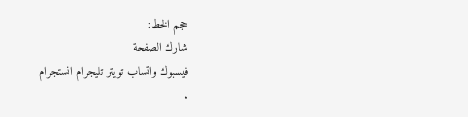حجم الخط:
شارك الصفحة
فيسبوك واتساب تويتر تليجرام انستجرام
.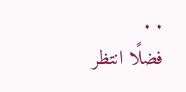. .
فضلًا انتظر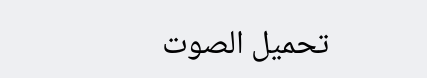تحميل الصوت